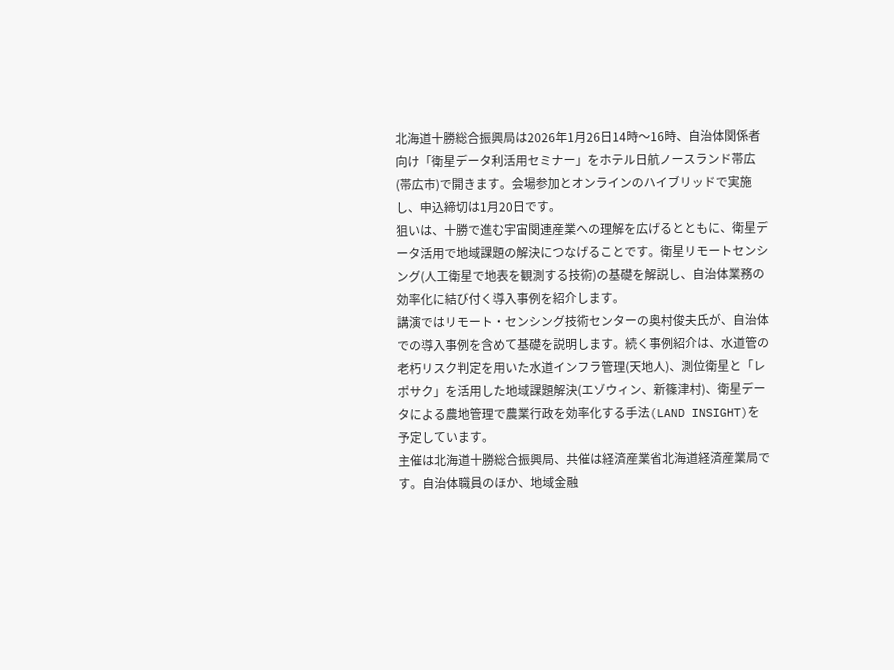北海道十勝総合振興局は2026年1月26日14時〜16時、自治体関係者向け「衛星データ利活用セミナー」をホテル日航ノースランド帯広(帯広市)で開きます。会場参加とオンラインのハイブリッドで実施し、申込締切は1月20日です。
狙いは、十勝で進む宇宙関連産業への理解を広げるとともに、衛星データ活用で地域課題の解決につなげることです。衛星リモートセンシング(人工衛星で地表を観測する技術)の基礎を解説し、自治体業務の効率化に結び付く導入事例を紹介します。
講演ではリモート・センシング技術センターの奥村俊夫氏が、自治体での導入事例を含めて基礎を説明します。続く事例紹介は、水道管の老朽リスク判定を用いた水道インフラ管理(天地人)、測位衛星と「レポサク」を活用した地域課題解決(エゾウィン、新篠津村)、衛星データによる農地管理で農業行政を効率化する手法(LAND INSIGHT)を予定しています。
主催は北海道十勝総合振興局、共催は経済産業省北海道経済産業局です。自治体職員のほか、地域金融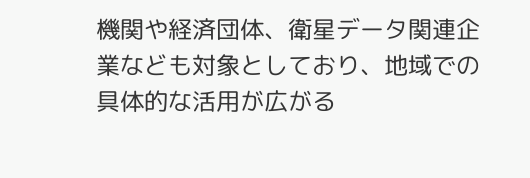機関や経済団体、衛星データ関連企業なども対象としており、地域での具体的な活用が広がる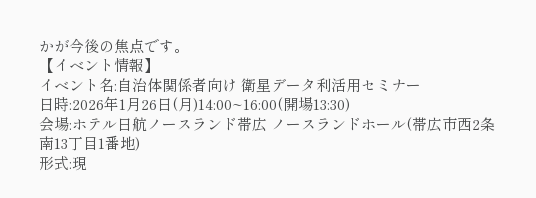かが今後の焦点です。
【イベント情報】
イベント名:自治体関係者向け 衛星データ利活用セミナー
日時:2026年1月26日(月)14:00~16:00(開場13:30)
会場:ホテル日航ノースランド帯広 ノースランドホール(帯広市西2条南13丁目1番地)
形式:現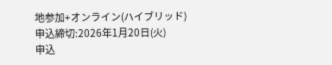地参加+オンライン(ハイブリッド)
申込締切:2026年1月20日(火)
申込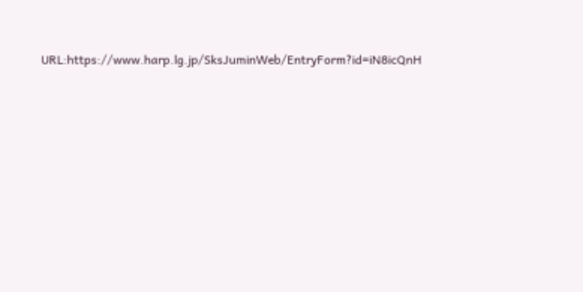URL:https://www.harp.lg.jp/SksJuminWeb/EntryForm?id=iN8icQnH